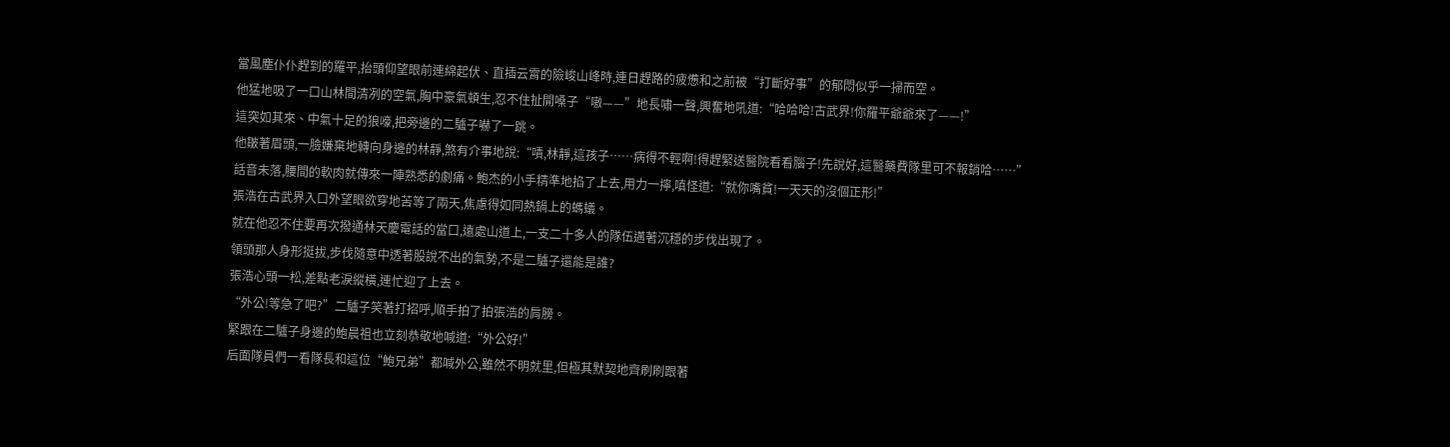當風塵仆仆趕到的羅平,抬頭仰望眼前連綿起伏、直插云霄的險峻山峰時,連日趕路的疲憊和之前被“打斷好事”的郁悶似乎一掃而空。
他猛地吸了一口山林間清冽的空氣,胸中豪氣頓生,忍不住扯開嗓子“嗷——”地長嘯一聲,興奮地吼道:“哈哈哈!古武界!你羅平爺爺來了——!”
這突如其來、中氣十足的狼嚎,把旁邊的二驢子嚇了一跳。
他皺著眉頭,一臉嫌棄地轉向身邊的林靜,煞有介事地說:“嘖,林靜,這孩子……病得不輕啊!得趕緊送醫院看看腦子!先說好,這醫藥費隊里可不報銷哈……”
話音未落,腰間的軟肉就傳來一陣熟悉的劇痛。鮑杰的小手精準地掐了上去,用力一擰,嗔怪道:“就你嘴貧!一天天的沒個正形!”
張浩在古武界入口外望眼欲穿地苦等了兩天,焦慮得如同熱鍋上的螞蟻。
就在他忍不住要再次撥通林天慶電話的當口,遠處山道上,一支二十多人的隊伍邁著沉穩的步伐出現了。
領頭那人身形挺拔,步伐隨意中透著股說不出的氣勢,不是二驢子還能是誰?
張浩心頭一松,差點老淚縱橫,連忙迎了上去。
“外公!等急了吧?”二驢子笑著打招呼,順手拍了拍張浩的肩膀。
緊跟在二驢子身邊的鮑晨祖也立刻恭敬地喊道:“外公好!”
后面隊員們一看隊長和這位“鮑兄弟”都喊外公,雖然不明就里,但極其默契地齊刷刷跟著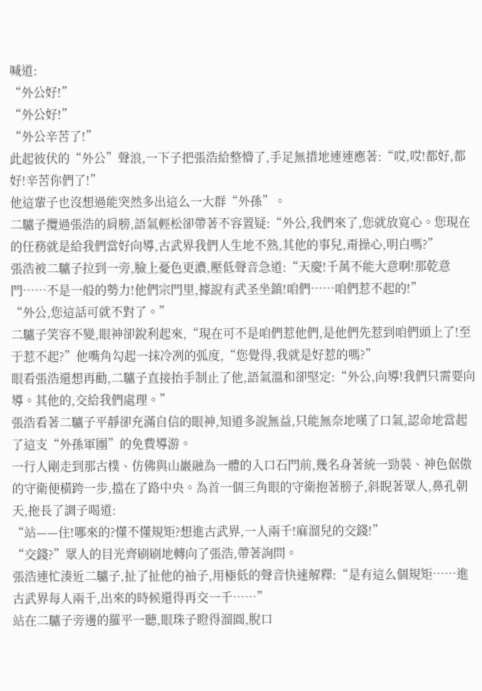喊道:
“外公好!”
“外公好!”
“外公辛苦了!”
此起彼伏的“外公”聲浪,一下子把張浩給整懵了,手足無措地連連應著:“哎,哎!都好,都好!辛苦你們了!”
他這輩子也沒想過能突然多出這么一大群“外孫”。
二驢子攬過張浩的肩膀,語氣輕松卻帶著不容置疑:“外公,我們來了,您就放寬心。您現在的任務就是給我們當好向導,古武界我們人生地不熟,其他的事兒,甭操心,明白嗎?”
張浩被二驢子拉到一旁,臉上憂色更濃,壓低聲音急道:“天慶!千萬不能大意啊!那乾意門……不是一般的勢力!他們宗門里,據說有武圣坐鎮!咱們……咱們惹不起的!”
“外公,您這話可就不對了。”
二驢子笑容不變,眼神卻銳利起來,“現在可不是咱們惹他們,是他們先惹到咱們頭上了!至于惹不起?”他嘴角勾起一抹冷冽的弧度,“您覺得,我就是好惹的嗎?”
眼看張浩還想再勸,二驢子直接抬手制止了他,語氣溫和卻堅定:“外公,向導!我們只需要向導。其他的,交給我們處理。”
張浩看著二驢子平靜卻充滿自信的眼神,知道多說無益,只能無奈地嘆了口氣,認命地當起了這支“外孫軍團”的免費導游。
一行人剛走到那古樸、仿佛與山巖融為一體的入口石門前,幾名身著統一勁裝、神色倨傲的守衛便橫跨一步,擋在了路中央。為首一個三角眼的守衛抱著膀子,斜睨著眾人,鼻孔朝天,拖長了調子喝道:
“站——住!哪來的?懂不懂規矩?想進古武界,一人兩千!麻溜兒的交錢!”
“交錢?”眾人的目光齊刷刷地轉向了張浩,帶著詢問。
張浩連忙湊近二驢子,扯了扯他的袖子,用極低的聲音快速解釋:“是有這么個規矩……進古武界每人兩千,出來的時候還得再交一千……”
站在二驢子旁邊的羅平一聽,眼珠子瞪得溜圓,脫口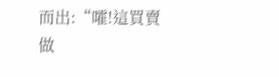而出:“嚯!這買賣做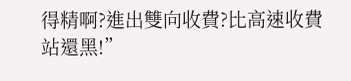得精啊?進出雙向收費?比高速收費站還黑!”